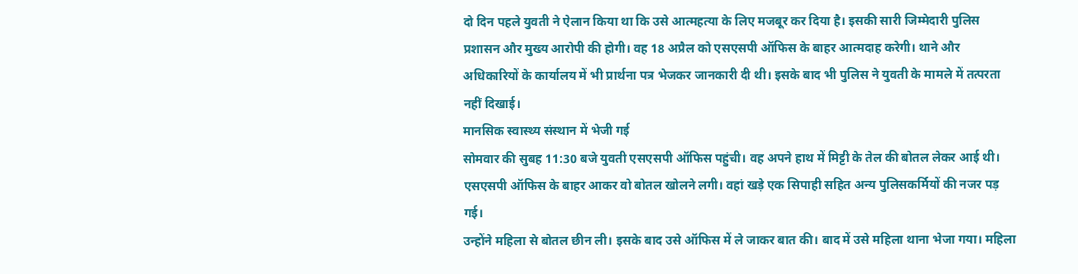दो दिन पहले युवती ने ऐलान किया था कि उसे आत्महत्या के लिए मजबूर कर दिया है। इसकी सारी जिम्मेदारी पुलिस प्रशासन और मुख्य आरोपी की होगी। वह 18 अप्रैल को एसएसपी ऑफिस के बाहर आत्मदाह करेगी। थाने और अधिकारियों के कार्यालय में भी प्रार्थना पत्र भेजकर जानकारी दी थी। इसके बाद भी पुलिस ने युवती के मामले में तत्परता नहीं दिखाई।
मानसिक स्वास्थ्य संस्थान में भेजी गई
सोमवार की सुबह 11:30 बजे युवती एसएसपी ऑफिस पहुंची। वह अपने हाथ में मिट्टी के तेल की बोतल लेकर आई थी। एसएसपी ऑफिस के बाहर आकर वो बोतल खोलने लगी। वहां खड़े एक सिपाही सहित अन्य पुलिसकर्मियों की नजर पड़ गई।
उन्होंने महिला से बोतल छीन ली। इसके बाद उसे ऑफिस में ले जाकर बात की। बाद में उसे महिला थाना भेजा गया। महिला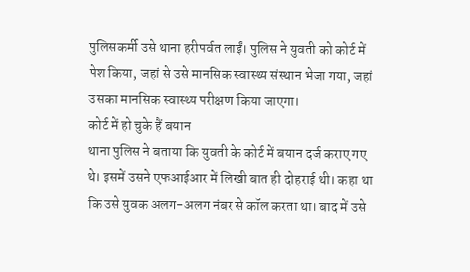पुलिसकर्मी उसे थाना हरीपर्वत लाईं। पुलिस ने युवती को कोर्ट में पेश किया, जहां से उसे मानसिक स्वास्थ्य संस्थान भेजा गया, जहां उसका मानसिक स्वास्थ्य परीक्षण किया जाएगा।
कोर्ट में हो चुके हैं बयान
थाना पुलिस ने बताया कि युवती के कोर्ट में बयान दर्ज कराए गए थे। इसमें उसने एफआईआर में लिखी बात ही दोहराई थी। कहा था कि उसे युवक अलग-अलग नंबर से कॉल करता था। बाद में उसे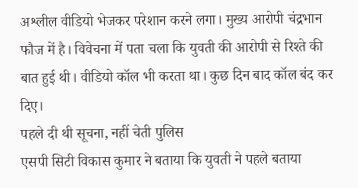अश्लील वीडियो भेजकर परेशान करने लगा। मुख्य आरोपी चंद्रभान फौज में है। विवेचना में पता चला कि युवती की आरोपी से रिश्ते की बात हुई थी। वीडियो कॉल भी करता था। कुछ दिन बाद कॉल बंद कर दिए।
पहले दी थी सूचना, नहीं चेती पुलिस
एसपी सिटी विकास कुमार ने बताया कि युवती ने पहले बताया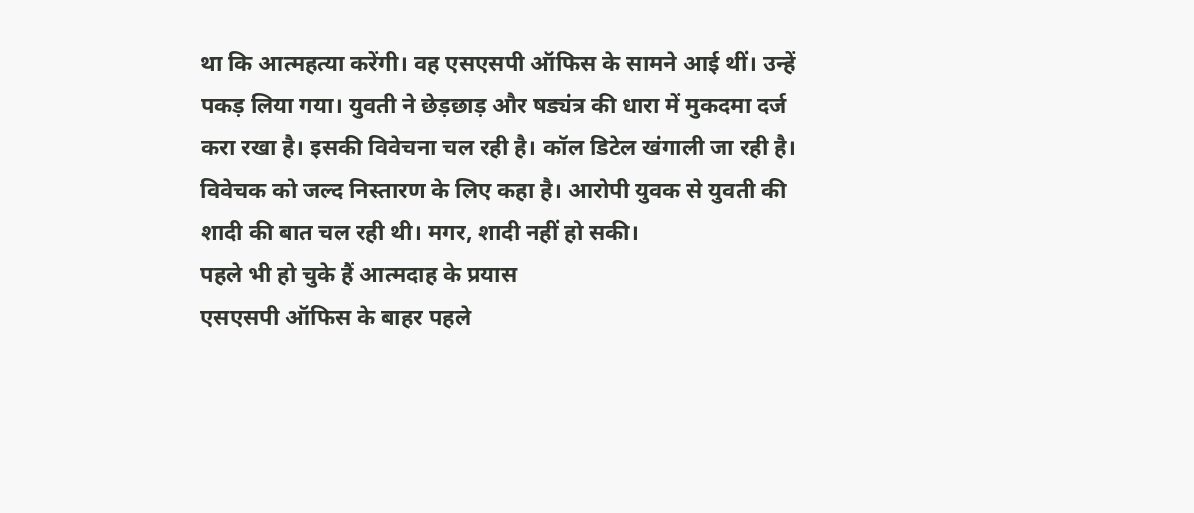था कि आत्महत्या करेंगी। वह एसएसपी ऑफिस के सामने आई थीं। उन्हें पकड़ लिया गया। युवती ने छेड़छाड़ और षड्यंत्र की धारा में मुकदमा दर्ज करा रखा है। इसकी विवेचना चल रही है। कॉल डिटेल खंगाली जा रही है। विवेचक को जल्द निस्तारण के लिए कहा है। आरोपी युवक से युवती की शादी की बात चल रही थी। मगर, शादी नहीं हो सकी।
पहले भी हो चुके हैं आत्मदाह के प्रयास
एसएसपी ऑफिस के बाहर पहले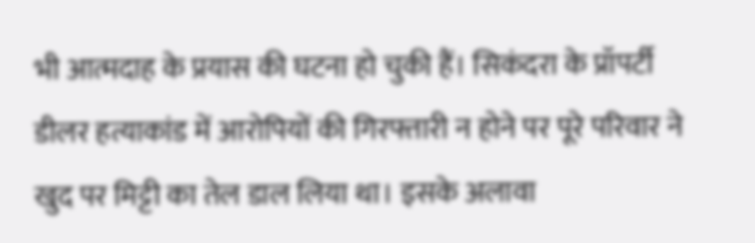भी आत्मदाह के प्रयास की घटना हो चुकी हैं। सिकंदरा के प्रॉपर्टी डीलर हत्याकांड में आरोपियों की गिरफ्तारी न होने पर पूरे परिवार ने खुद पर मिट्टी का तेल डाल लिया था। इसके अलावा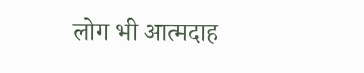लोग भी आत्मदाह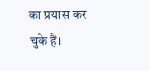का प्रयास कर चुके हैं।